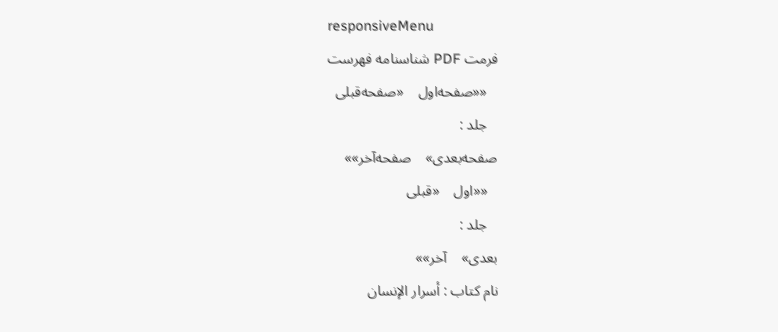responsiveMenu
فرمت PDF شناسنامه فهرست
   ««صفحه‌اول    «صفحه‌قبلی
   جلد :
صفحه‌بعدی»    صفحه‌آخر»»
   ««اول    «قبلی
   جلد :
بعدی»    آخر»»
نام کتاب : أسرار الإنسان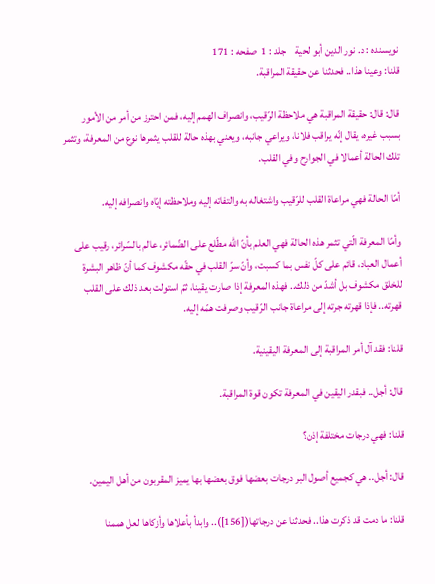نویسنده : د. نور الدين أبو لحية    جلد : 1  صفحه : 171
قلنا: وعينا هذا.. فحدثنا عن حقيقة المراقبة.

قال: قال: حقيقة المراقبة هي ملاحظة الرّقيب، وانصراف الهمم إليه، فمن احترز من أمر من الأمور بسبب غيره، يقال إنّه يراقب فلانا، ويراعي جانبه، ويعني بهذه حالة للقلب يثمرها نوع من المعرفة، وتثمر تلك الحالة أعمالا في الجوارح وفي القلب.

أمّا الحالة فهي مراعاة القلب للرّقيب واشتغاله به والتفاته إليه وملاحظته إيّاه وانصرافه إليه.

وأمّا المعرفة الّتي تثمر هذه الحالة فهي العلم بأنّ اللّه مطّلع على الضّمائر، عالم بالسّرائر، رقيب على أعمال العباد، قائم على كلّ نفس بما كسبت، وأنّ سرّ القلب في حقّه مكشوف كما أنّ ظاهر البشرة للخلق مكشوف بل أشدّ من ذلك.. فهذه المعرفة إذا صارت يقينا، ثمّ استولت بعد ذلك على القلب قهرته.. فإذا قهرته جرته إلى مراعاة جانب الرّقيب وصرفت همّه إليه.

قلنا: فقد آل أمر المراقبة إلى المعرفة اليقينية.

قال: أجل.. فبقدر اليقين في المعرفة تكون قوة المراقبة.

قلنا: فهي درجات مختلفة إذن؟

قال: أجل.. هي كجميع أصول البر درجات بعضها فوق بعضها بها يميز المقربون من أهل اليمين.

قلنا: ما دمت قد ذكرت هذا.. فحدثنا عن درجاتها([156]).. وابدأ بأعلاها وأزكاها لعل هممنا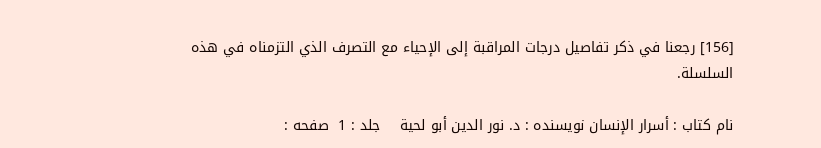[156] رجعنا في ذكر تفاصيل درجات المراقبة إلى الإحياء مع التصرف الذي التزمناه في هذه السلسلة.

نام کتاب : أسرار الإنسان نویسنده : د. نور الدين أبو لحية    جلد : 1  صفحه :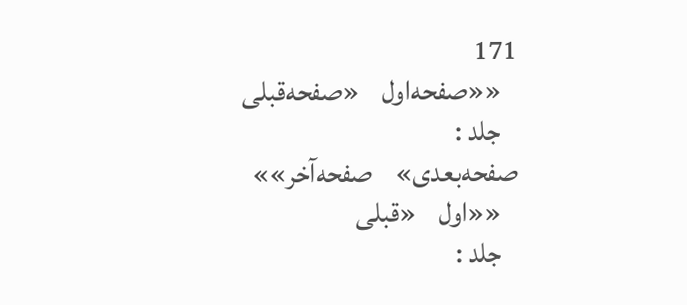171
   ««صفحه‌اول    «صفحه‌قبلی
   جلد :
صفحه‌بعدی»    صفحه‌آخر»»
   ««اول    «قبلی
   جلد :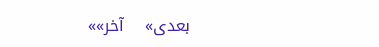بعدی»    آخر»»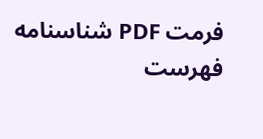فرمت PDF شناسنامه فهرست